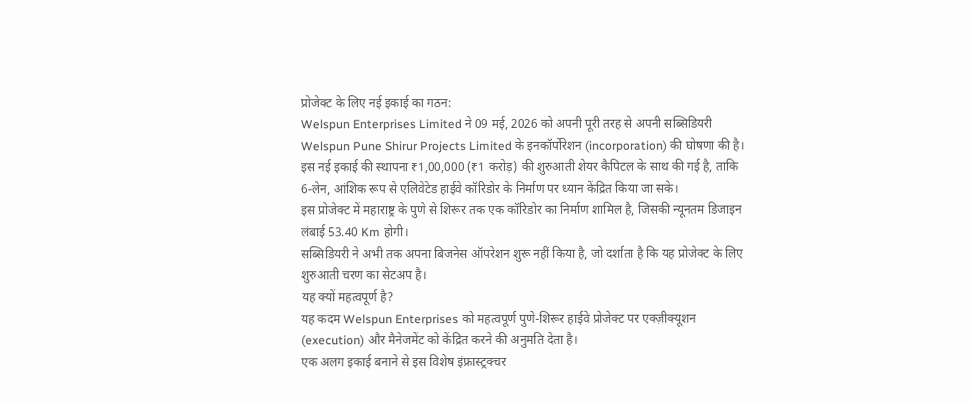प्रोजेक्ट के लिए नई इकाई का गठन:
Welspun Enterprises Limited ने 09 मई, 2026 को अपनी पूरी तरह से अपनी सब्सिडियरी Welspun Pune Shirur Projects Limited के इनकॉर्पोरेशन (incorporation) की घोषणा की है।
इस नई इकाई की स्थापना ₹1,00,000 (₹1 करोड़) की शुरुआती शेयर कैपिटल के साथ की गई है, ताकि 6-लेन, आंशिक रूप से एलिवेटेड हाईवे कॉरिडोर के निर्माण पर ध्यान केंद्रित किया जा सके।
इस प्रोजेक्ट में महाराष्ट्र के पुणे से शिरूर तक एक कॉरिडोर का निर्माण शामिल है, जिसकी न्यूनतम डिजाइन लंबाई 53.40 Km होगी।
सब्सिडियरी ने अभी तक अपना बिजनेस ऑपरेशन शुरू नहीं किया है, जो दर्शाता है कि यह प्रोजेक्ट के लिए शुरुआती चरण का सेटअप है।
यह क्यों महत्वपूर्ण है?
यह कदम Welspun Enterprises को महत्वपूर्ण पुणे-शिरूर हाईवे प्रोजेक्ट पर एक्ज़ीक्यूशन (execution) और मैनेजमेंट को केंद्रित करने की अनुमति देता है।
एक अलग इकाई बनाने से इस विशेष इंफ्रास्ट्रक्चर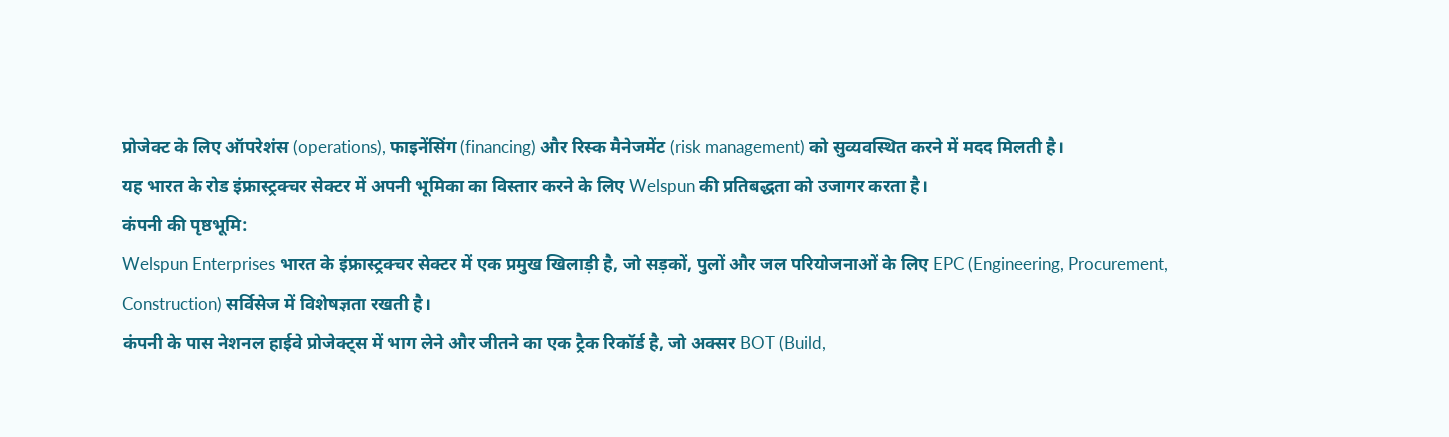प्रोजेक्ट के लिए ऑपरेशंस (operations), फाइनेंसिंग (financing) और रिस्क मैनेजमेंट (risk management) को सुव्यवस्थित करने में मदद मिलती है।
यह भारत के रोड इंफ्रास्ट्रक्चर सेक्टर में अपनी भूमिका का विस्तार करने के लिए Welspun की प्रतिबद्धता को उजागर करता है।
कंपनी की पृष्ठभूमि:
Welspun Enterprises भारत के इंफ्रास्ट्रक्चर सेक्टर में एक प्रमुख खिलाड़ी है, जो सड़कों, पुलों और जल परियोजनाओं के लिए EPC (Engineering, Procurement, Construction) सर्विसेज में विशेषज्ञता रखती है।
कंपनी के पास नेशनल हाईवे प्रोजेक्ट्स में भाग लेने और जीतने का एक ट्रैक रिकॉर्ड है, जो अक्सर BOT (Build,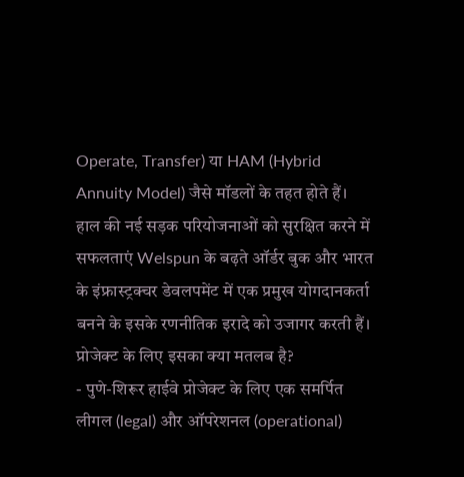Operate, Transfer) या HAM (Hybrid Annuity Model) जैसे मॉडलों के तहत होते हैं।
हाल की नई सड़क परियोजनाओं को सुरक्षित करने में सफलताएं Welspun के बढ़ते ऑर्डर बुक और भारत के इंफ्रास्ट्रक्चर डेवलपमेंट में एक प्रमुख योगदानकर्ता बनने के इसके रणनीतिक इरादे को उजागर करती हैं।
प्रोजेक्ट के लिए इसका क्या मतलब है?
- पुणे-शिरूर हाईवे प्रोजेक्ट के लिए एक समर्पित लीगल (legal) और ऑपरेशनल (operational)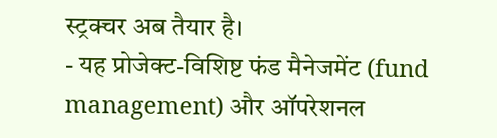स्ट्रक्चर अब तैयार है।
- यह प्रोजेक्ट-विशिष्ट फंड मैनेजमेंट (fund management) और ऑपरेशनल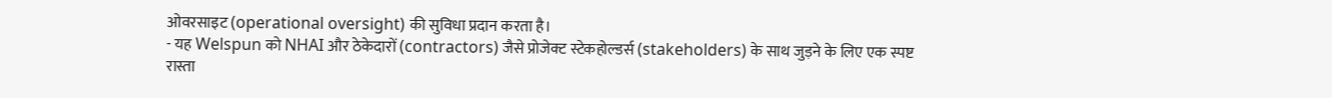ओवरसाइट (operational oversight) की सुविधा प्रदान करता है।
- यह Welspun को NHAI और ठेकेदारों (contractors) जैसे प्रोजेक्ट स्टेकहोल्डर्स (stakeholders) के साथ जुड़ने के लिए एक स्पष्ट रास्ता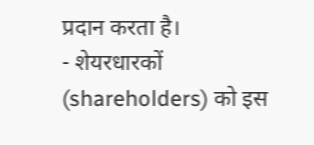प्रदान करता है।
- शेयरधारकों (shareholders) को इस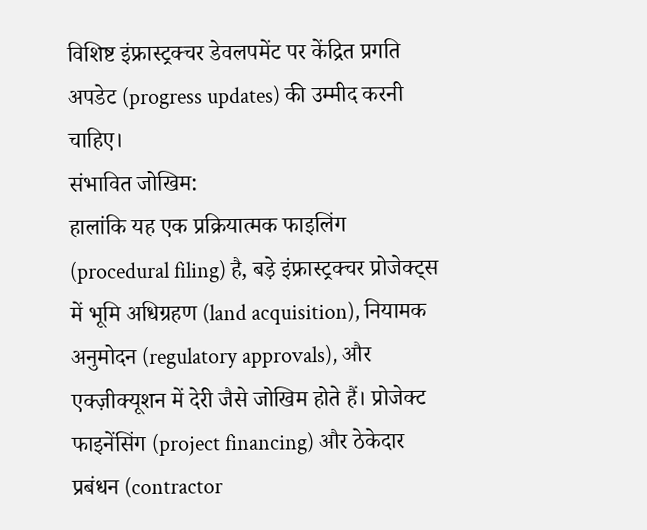विशिष्ट इंफ्रास्ट्रक्चर डेवलपमेंट पर केंद्रित प्रगति अपडेट (progress updates) की उम्मीद करनी चाहिए।
संभावित जोखिम:
हालांकि यह एक प्रक्रियात्मक फाइलिंग (procedural filing) है, बड़े इंफ्रास्ट्रक्चर प्रोजेक्ट्स में भूमि अधिग्रहण (land acquisition), नियामक अनुमोदन (regulatory approvals), और एक्ज़ीक्यूशन में देरी जैसे जोखिम होते हैं। प्रोजेक्ट फाइनेंसिंग (project financing) और ठेकेदार प्रबंधन (contractor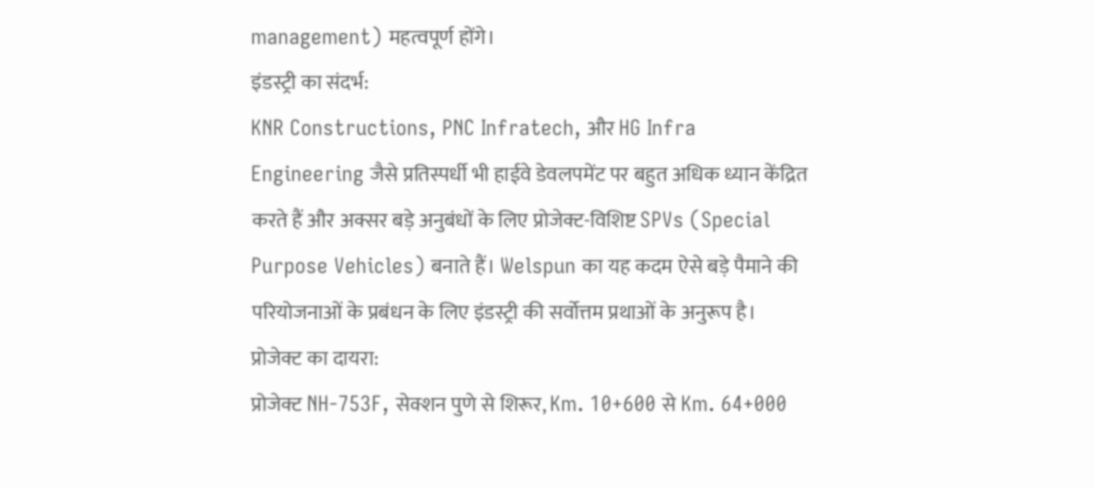management) महत्वपूर्ण होंगे।
इंडस्ट्री का संदर्भ:
KNR Constructions, PNC Infratech, और HG Infra Engineering जैसे प्रतिस्पर्धी भी हाईवे डेवलपमेंट पर बहुत अधिक ध्यान केंद्रित करते हैं और अक्सर बड़े अनुबंधों के लिए प्रोजेक्ट-विशिष्ट SPVs (Special Purpose Vehicles) बनाते हैं। Welspun का यह कदम ऐसे बड़े पैमाने की परियोजनाओं के प्रबंधन के लिए इंडस्ट्री की सर्वोत्तम प्रथाओं के अनुरूप है।
प्रोजेक्ट का दायरा:
प्रोजेक्ट NH-753F, सेक्शन पुणे से शिरूर, Km. 10+600 से Km. 64+000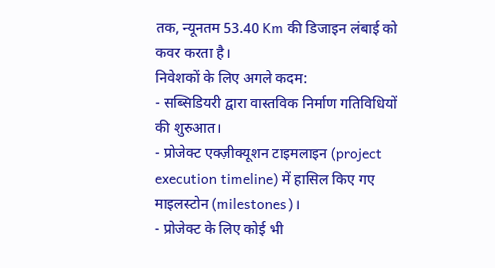तक, न्यूनतम 53.40 Km की डिजाइन लंबाई को कवर करता है।
निवेशकों के लिए अगले कदम:
- सब्सिडियरी द्वारा वास्तविक निर्माण गतिविधियों की शुरुआत।
- प्रोजेक्ट एक्ज़ीक्यूशन टाइमलाइन (project execution timeline) में हासिल किए गए माइलस्टोन (milestones)।
- प्रोजेक्ट के लिए कोई भी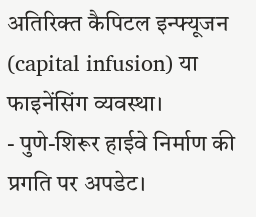अतिरिक्त कैपिटल इन्फ्यूजन (capital infusion) या फाइनेंसिंग व्यवस्था।
- पुणे-शिरूर हाईवे निर्माण की प्रगति पर अपडेट।